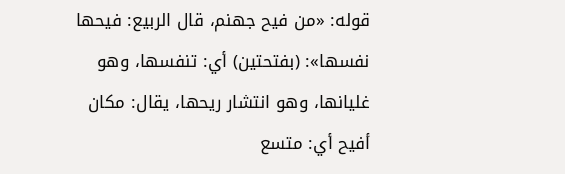قوله: «من فيح جهنم، قال الربيع: فيحها نفسها»: (بفتحتين) أي: تنفسها، وهو غليانها، وهو انتشار ريحها، يقال: مكان أفيح أي: متسع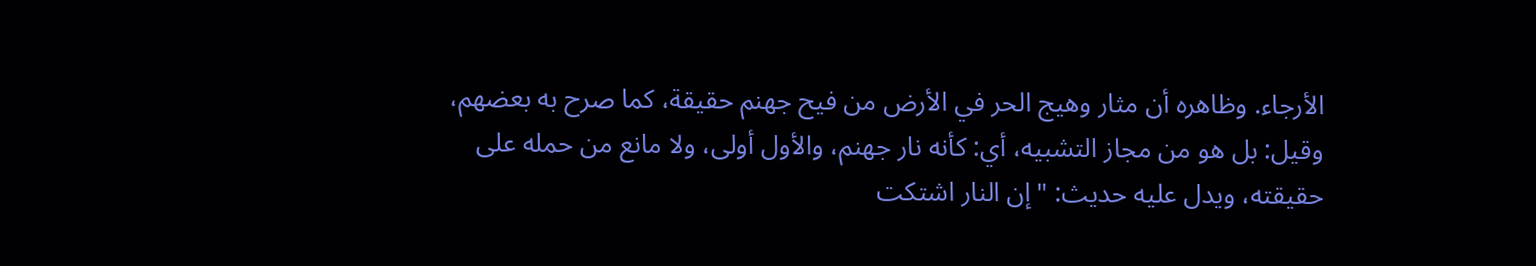الأرجاء. وظاهره أن مثار وهيج الحر في الأرض من فيح جهنم حقيقة، كما صرح به بعضهم، وقيل: بل هو من مجاز التشبيه، أي: كأنه نار جهنم، والأول أولى، ولا مانع من حمله على حقيقته، ويدل عليه حديث: "إن النار اشتكت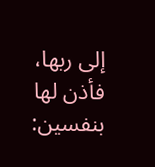إلى ربها، فأذن لها بنفسين: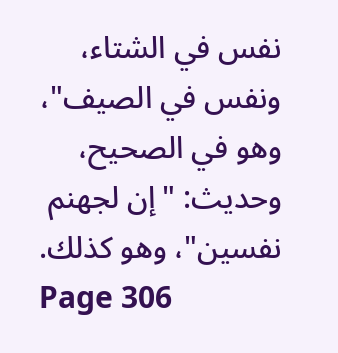نفس في الشتاء، ونفس في الصيف"، وهو في الصحيح، وحديث: "إن لجهنم نفسين"، وهو كذلك.
Page 306